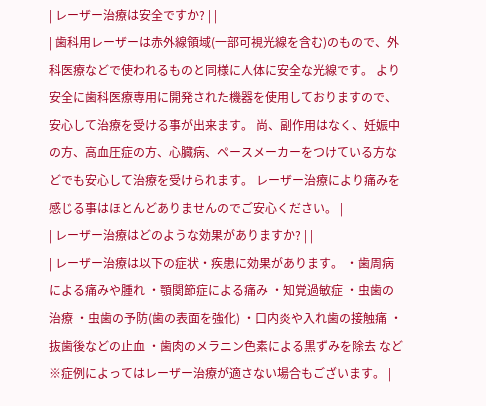| レーザー治療は安全ですか? | |
| 歯科用レーザーは赤外線領域(一部可視光線を含む)のもので、外科医療などで使われるものと同様に人体に安全な光線です。 より安全に歯科医療専用に開発された機器を使用しておりますので、安心して治療を受ける事が出来ます。 尚、副作用はなく、妊娠中の方、高血圧症の方、心臓病、ペースメーカーをつけている方などでも安心して治療を受けられます。 レーザー治療により痛みを感じる事はほとんどありませんのでご安心ください。 |
| レーザー治療はどのような効果がありますか? | |
| レーザー治療は以下の症状・疾患に効果があります。 ・歯周病による痛みや腫れ ・顎関節症による痛み ・知覚過敏症 ・虫歯の治療 ・虫歯の予防(歯の表面を強化) ・口内炎や入れ歯の接触痛 ・抜歯後などの止血 ・歯肉のメラニン色素による黒ずみを除去 など ※症例によってはレーザー治療が適さない場合もございます。 |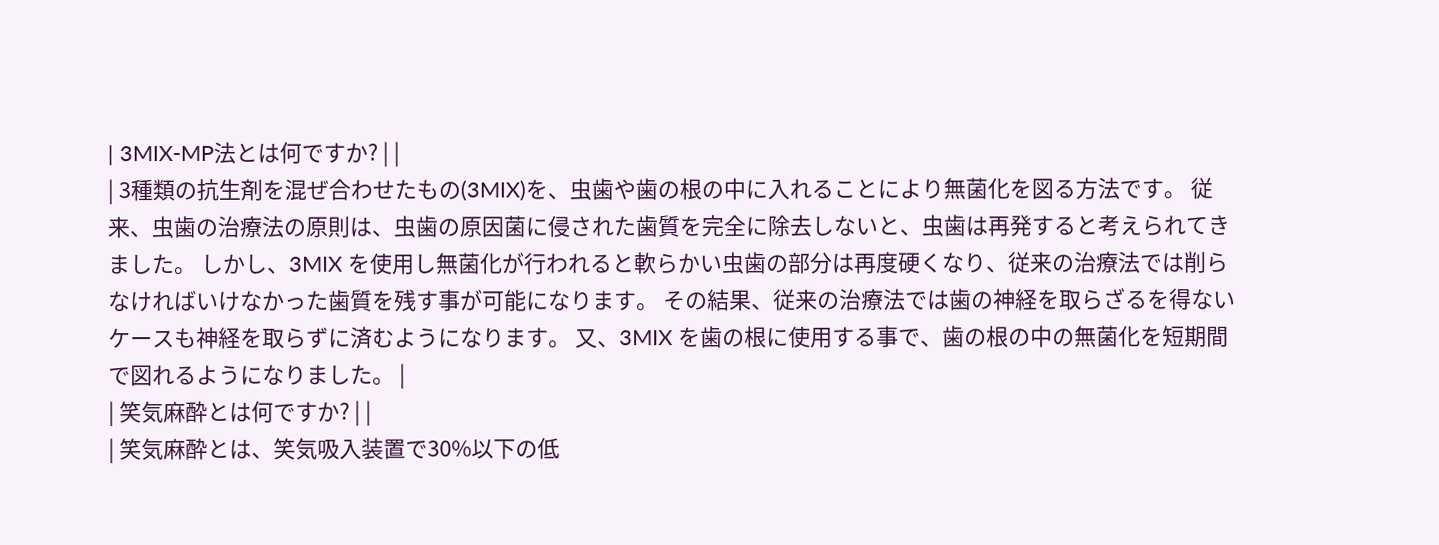| 3MIX-MP法とは何ですか? | |
| 3種類の抗生剤を混ぜ合わせたもの(3MIX)を、虫歯や歯の根の中に入れることにより無菌化を図る方法です。 従来、虫歯の治療法の原則は、虫歯の原因菌に侵された歯質を完全に除去しないと、虫歯は再発すると考えられてきました。 しかし、3MIX を使用し無菌化が行われると軟らかい虫歯の部分は再度硬くなり、従来の治療法では削らなければいけなかった歯質を残す事が可能になります。 その結果、従来の治療法では歯の神経を取らざるを得ないケースも神経を取らずに済むようになります。 又、3MIX を歯の根に使用する事で、歯の根の中の無菌化を短期間で図れるようになりました。 |
| 笑気麻酔とは何ですか? | |
| 笑気麻酔とは、笑気吸入装置で30%以下の低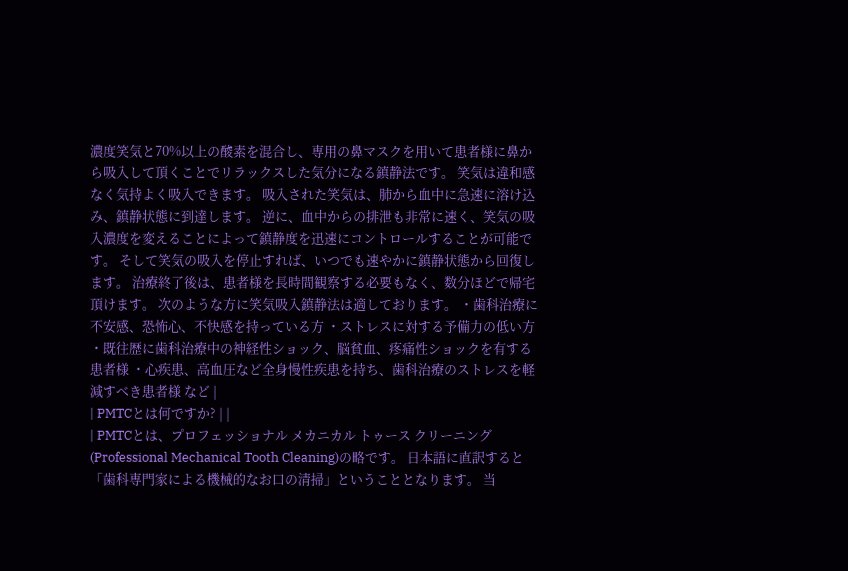濃度笑気と70%以上の酸素を混合し、専用の鼻マスクを用いて患者様に鼻から吸入して頂くことでリラックスした気分になる鎮静法です。 笑気は違和感なく気持よく吸入できます。 吸入された笑気は、肺から血中に急速に溶け込み、鎮静状態に到達します。 逆に、血中からの排泄も非常に速く、笑気の吸入濃度を変えることによって鎮静度を迅速にコントロールすることが可能です。 そして笑気の吸入を停止すれば、いつでも速やかに鎮静状態から回復します。 治療終了後は、患者様を長時間観察する必要もなく、数分ほどで帰宅頂けます。 次のような方に笑気吸入鎮静法は適しております。 ・歯科治療に不安感、恐怖心、不快感を持っている方 ・ストレスに対する予備力の低い方 ・既往歴に歯科治療中の神経性ショック、脳貧血、疼痛性ショックを有する患者様 ・心疾患、高血圧など全身慢性疾患を持ち、歯科治療のストレスを軽減すべき患者様 など |
| PMTCとは何ですか? | |
| PMTCとは、プロフェッショナル メカニカル トゥース クリーニング(Professional Mechanical Tooth Cleaning)の略です。 日本語に直訳すると「歯科専門家による機械的なお口の清掃」ということとなります。 当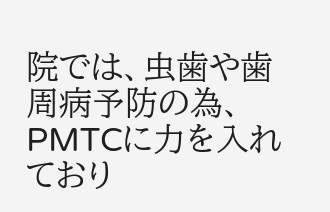院では、虫歯や歯周病予防の為、PMTCに力を入れており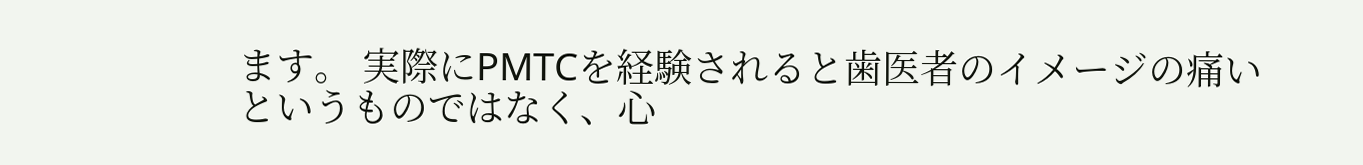ます。 実際にPMTCを経験されると歯医者のイメージの痛いというものではなく、心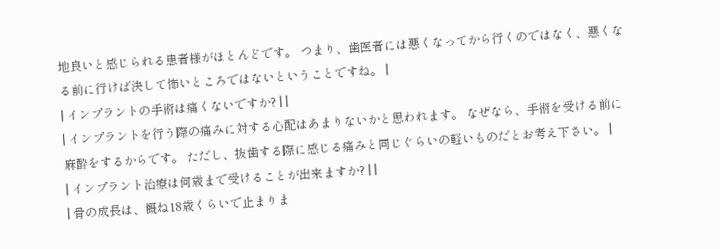地良いと感じられる患者様がほとんどです。 つまり、歯医者には悪くなってから行くのではなく、悪くなる前に行けば決して怖いところではないということですね。 |
| インプラントの手術は痛くないですか? | |
| インプラントを行う際の痛みに対する心配はあまりないかと思われます。 なぜなら、手術を受ける前に麻酔をするからです。 ただし、抜歯する際に感じる痛みと同じぐらいの軽いものだとお考え下さい。 |
| インプラント治療は何歳まで受けることが出来ますか? | |
| 骨の成長は、概ね18歳くらいで止まりま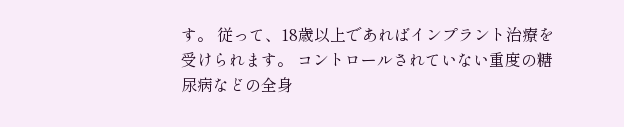す。 従って、18歳以上であればインプラント治療を受けられます。 コントロールされていない重度の糖尿病などの全身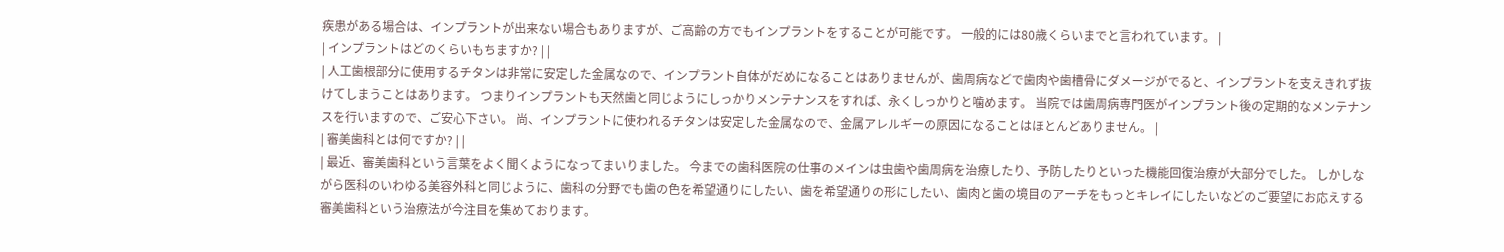疾患がある場合は、インプラントが出来ない場合もありますが、ご高齢の方でもインプラントをすることが可能です。 一般的には80歳くらいまでと言われています。 |
| インプラントはどのくらいもちますか? | |
| 人工歯根部分に使用するチタンは非常に安定した金属なので、インプラント自体がだめになることはありませんが、歯周病などで歯肉や歯槽骨にダメージがでると、インプラントを支えきれず抜けてしまうことはあります。 つまりインプラントも天然歯と同じようにしっかりメンテナンスをすれば、永くしっかりと噛めます。 当院では歯周病専門医がインプラント後の定期的なメンテナンスを行いますので、ご安心下さい。 尚、インプラントに使われるチタンは安定した金属なので、金属アレルギーの原因になることはほとんどありません。 |
| 審美歯科とは何ですか? | |
| 最近、審美歯科という言葉をよく聞くようになってまいりました。 今までの歯科医院の仕事のメインは虫歯や歯周病を治療したり、予防したりといった機能回復治療が大部分でした。 しかしながら医科のいわゆる美容外科と同じように、歯科の分野でも歯の色を希望通りにしたい、歯を希望通りの形にしたい、歯肉と歯の境目のアーチをもっとキレイにしたいなどのご要望にお応えする審美歯科という治療法が今注目を集めております。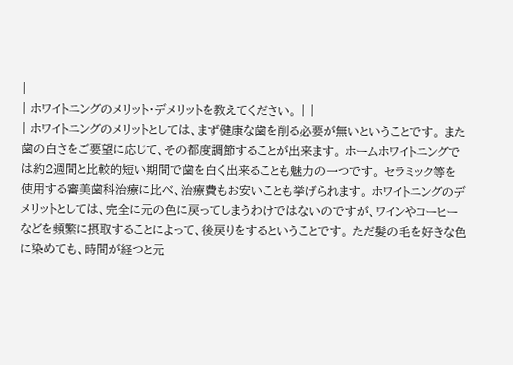|
| ホワイトニングのメリット・デメリットを教えてください。 | |
| ホワイトニングのメリットとしては、まず健康な歯を削る必要が無いということです。 また歯の白さをご要望に応じて、その都度調節することが出来ます。 ホームホワイトニングでは約2週間と比較的短い期間で歯を白く出来ることも魅力の一つです。 セラミック等を使用する審美歯科治療に比べ、治療費もお安いことも挙げられます。 ホワイトニングのデメリットとしては、完全に元の色に戻ってしまうわけではないのですが、ワインやコーヒーなどを頻繁に摂取することによって、後戻りをするということです。 ただ髪の毛を好きな色に染めても、時間が経つと元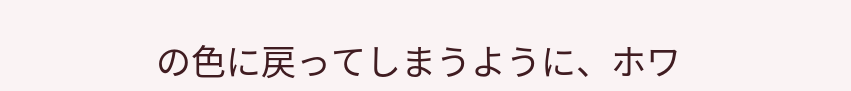の色に戻ってしまうように、ホワ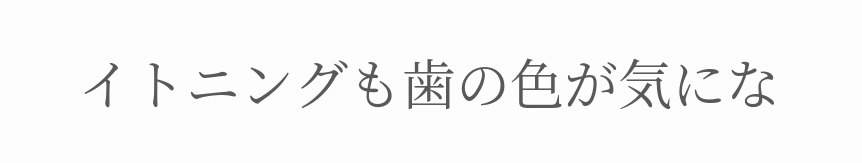イトニングも歯の色が気にな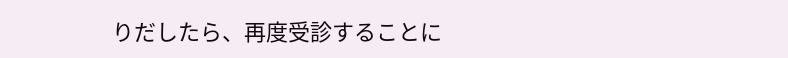りだしたら、再度受診することに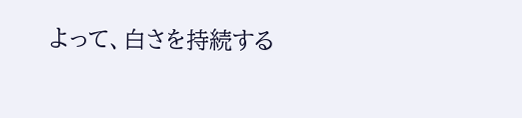よって、白さを持続する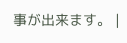事が出来ます。 |